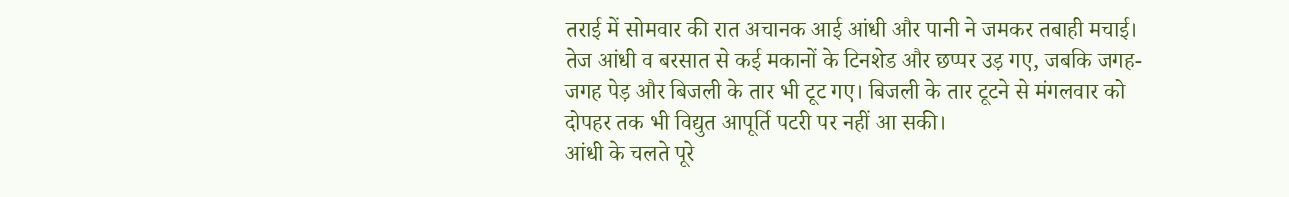तराई में सोमवार की रात अचानक आई आंधी और पानी ने जमकर तबाही मचाई। तेज आंधी व बरसात से कई मकानों के टिनशेड और छप्पर उड़ गए, जबकि जगह-जगह पेड़ और बिजली के तार भी टूट गए। बिजली के तार टूटने से मंगलवार को दोपहर तक भी विद्युत आपूर्ति पटरी पर नहीं आ सकी।
आंधी के चलते पूरे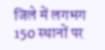जिले में लगभग 150 स्थानों पर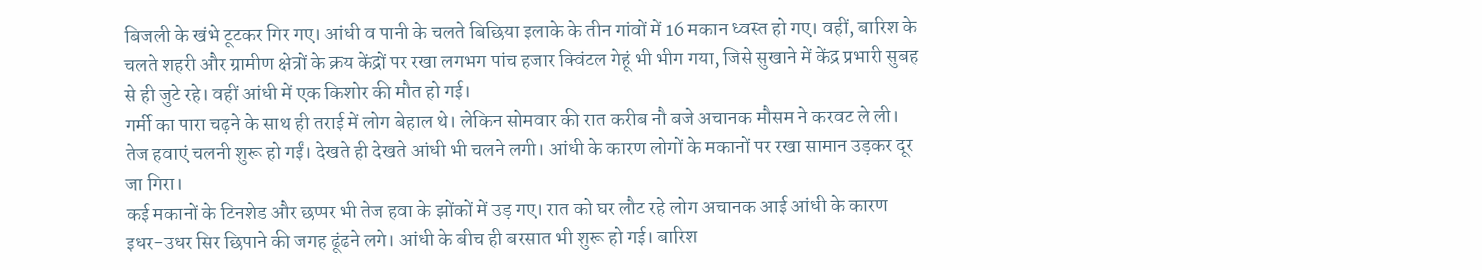बिजली के खंभे टूटकर गिर गए। आंधी व पानी के चलते बिछिया इलाके के तीन गांवों में 16 मकान ध्वस्त हो गए। वहीं, बारिश के चलते शहरी और ग्रामीण क्षेत्रों के क्रय केंद्रों पर रखा लगभग पांच हजार क्विंटल गेहूं भी भीग गया, जिसे सुखाने में केंद्र प्रभारी सुबह से ही जुटे रहे। वहीं आंधी में एक किशोर की मौत हो गई।
गर्मी का पारा चढ़ने के साथ ही तराई में लोग बेहाल थे। लेकिन सोमवार की रात करीब नौ बजे अचानक मौसम ने करवट ले ली। तेज हवाएं चलनी शुरू हो गईं। देखते ही देखते आंधी भी चलने लगी। आंधी के कारण लोगों के मकानों पर रखा सामान उड़कर दूर जा गिरा।
कई मकानों के टिनशेड और छप्पर भी तेज हवा के झोंकों में उड़ गए। रात को घर लौट रहे लोग अचानक आई आंधी के कारण इधर-उधर सिर छिपाने की जगह ढूंढने लगे। आंधी के बीच ही बरसात भी शुरू हो गई। बारिश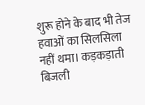शुरू होने के बाद भी तेज हवाओं का सिलसिला नहीं थमा। कड़कड़ाती बिजली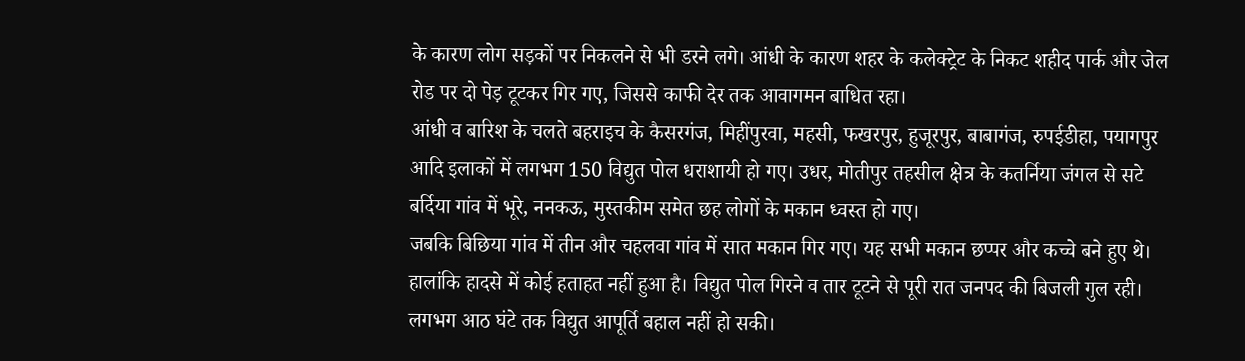के कारण लोग सड़कों पर निकलने से भी डरने लगे। आंधी के कारण शहर के कलेक्ट्रेट के निकट शहीद पार्क और जेल रोड पर दो पेड़ टूटकर गिर गए, जिससे काफी देर तक आवागमन बाधित रहा।
आंधी व बारिश के चलते बहराइच के कैसरगंज, मिहींपुरवा, महसी, फखरपुर, हुजूरपुर, बाबागंज, रुपईडीहा, पयागपुर आदि इलाकों में लगभग 150 विद्युत पोल धराशायी हो गए। उधर, मोतीपुर तहसील क्षेत्र के कतर्निया जंगल से सटे बर्दिया गांव में भूरे, ननकऊ, मुस्तकीम समेत छह लोगों के मकान ध्वस्त हो गए।
जबकि बिछिया गांव में तीन और चहलवा गांव में सात मकान गिर गए। यह सभी मकान छप्पर और कच्चे बने हुए थे। हालांकि हादसे में कोई हताहत नहीं हुआ है। विद्युत पोल गिरने व तार टूटने से पूरी रात जनपद की बिजली गुल रही। लगभग आठ घंटे तक विद्युत आपूर्ति बहाल नहीं हो सकी।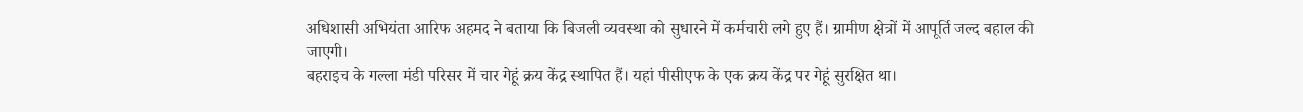अधिशासी अभियंता आरिफ अहमद ने बताया कि बिजली व्यवस्था को सुधारने में कर्मचारी लगे हुए हैं। ग्रामीण क्षेत्रों में आपूर्ति जल्द बहाल की जाएगी।
बहराइच के गल्ला मंडी परिसर में चार गेहूं क्रय केंद्र स्थापित हैं। यहां पीसीएफ के एक क्रय केंद्र पर गेहूं सुरक्षित था।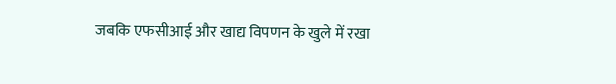जबकि एफसीआई और खाद्य विपणन के खुले में रखा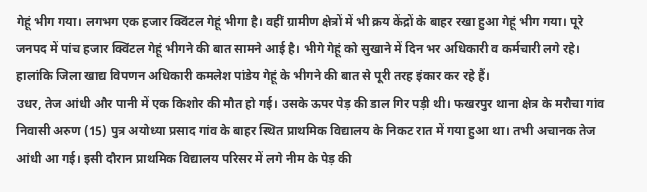गेहूं भीग गया। लगभग एक हजार क्विंटल गेहूं भीगा है। वहीं ग्रामीण क्षेत्रों में भी क्रय केंद्रों के बाहर रखा हुआ गेहूं भीग गया। पूरे जनपद में पांच हजार क्विंटल गेहूं भीगने की बात सामने आई है। भीगे गेहूं को सुखाने में दिन भर अधिकारी व कर्मचारी लगे रहे। हालांकि जिला खाद्य विपणन अधिकारी कमलेश पांडेय गेहूं के भीगने की बात से पूरी तरह इंकार कर रहे हैं।
उधर, तेज आंधी और पानी में एक किशोर की मौत हो गई। उसके ऊपर पेड़ की डाल गिर पड़ी थी। फखरपुर थाना क्षेत्र के मरौचा गांव निवासी अरुण (15) पुत्र अयोध्या प्रसाद गांव के बाहर स्थित प्राथमिक विद्यालय के निकट रात में गया हुआ था। तभी अचानक तेज आंधी आ गई। इसी दौरान प्राथमिक विद्यालय परिसर में लगे नीम के पेड़ की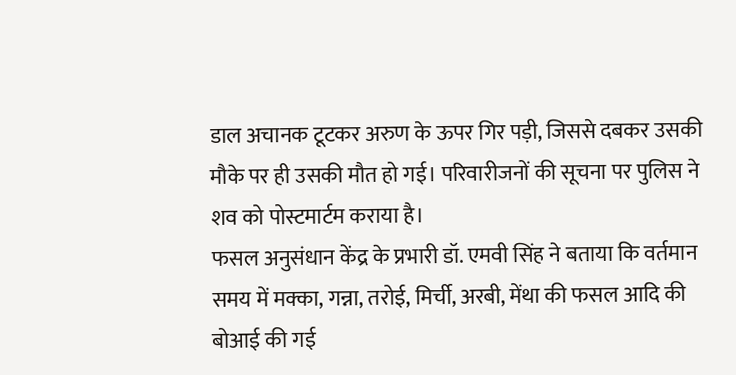डाल अचानक टूटकर अरुण के ऊपर गिर पड़ी, जिससे दबकर उसकी मौके पर ही उसकी मौत हो गई। परिवारीजनों की सूचना पर पुलिस ने शव को पोस्टमार्टम कराया है।
फसल अनुसंधान केंद्र के प्रभारी डॉ. एमवी सिंह ने बताया कि वर्तमान समय में मक्का, गन्ना, तरोई, मिर्ची, अरबी, मेंथा की फसल आदि की बोआई की गई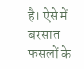है। ऐसे में बरसात फसलों के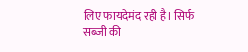लिए फायदेमंद रही है। सिर्फ सब्जी की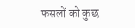फसलों को कुछ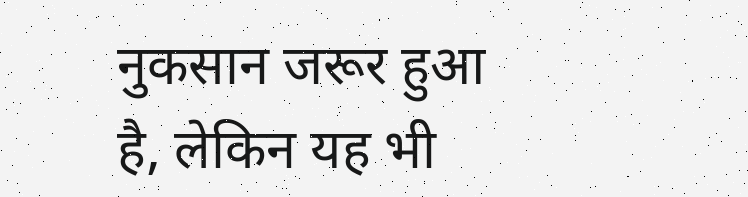नुकसान जरूर हुआ है, लेकिन यह भी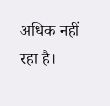अधिक नहीं रहा है।